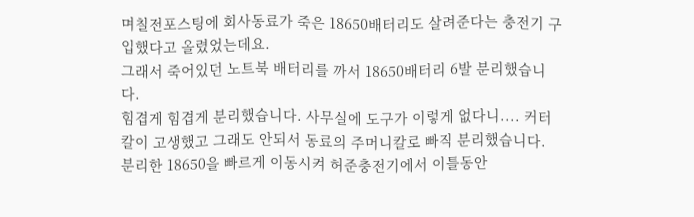며칠전포스팅에 회사동료가 죽은 18650배터리도 살려준다는 충전기 구입했다고 올렸었는데요.
그래서 죽어있던 노트북 배터리를 까서 18650배터리 6발 분리했습니다.
힘겹게 힘겹게 분리했습니다. 사무실에 도구가 이렇게 없다니.... 커터칼이 고생했고 그래도 안되서 동료의 주머니칼로 빠직 분리했습니다.
분리한 18650을 빠르게 이동시켜 허준충전기에서 이틀동안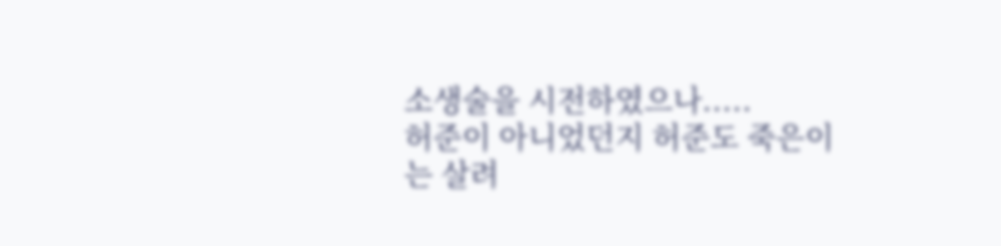소생술을 시전하였으나.....
허준이 아니었던지 허준도 죽은이는 살려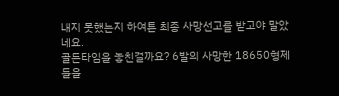내지 못했는지 하여튼 최종 사망선고를 받고야 말았네요.
골든타임을 놓친걸까요? 6발의 사망한 18650형제들을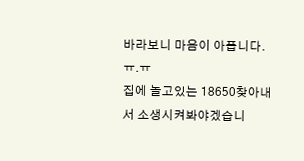바라보니 마음이 아픕니다. ㅠ.ㅠ
집에 놀고있는 18650찾아내서 소생시켜봐야겠습니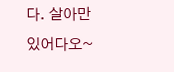다. 살아만 있어다오~